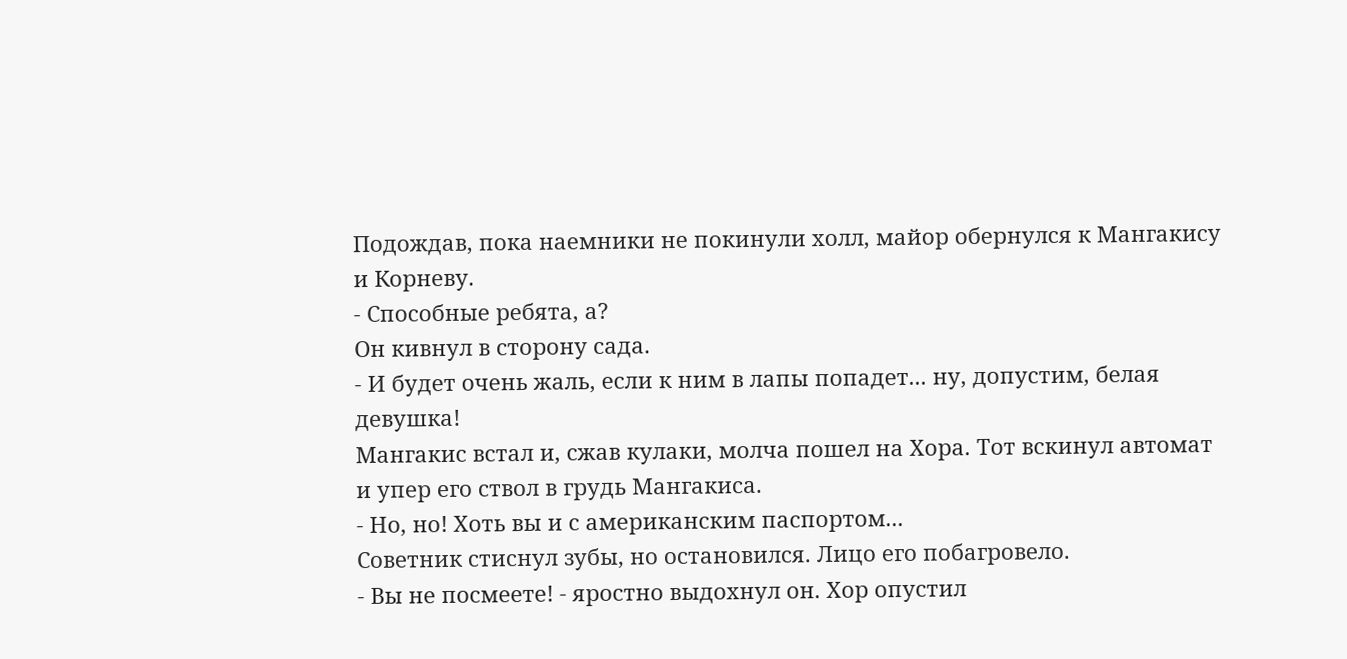Подождав, пока наемники не покинули холл, майор обернулся к Мангакису и Корневу.
- Способные ребята, а?
Он кивнул в сторону сада.
- И будет очень жаль, если к ним в лапы попадет... ну, допустим, белая девушка!
Мангакис встал и, сжав кулаки, молча пошел на Хора. Тот вскинул автомат и упер его ствол в грудь Мангакиса.
- Но, но! Хоть вы и с американским паспортом...
Советник стиснул зубы, но остановился. Лицо его побагровело.
- Вы не посмеете! - яростно выдохнул он. Хор опустил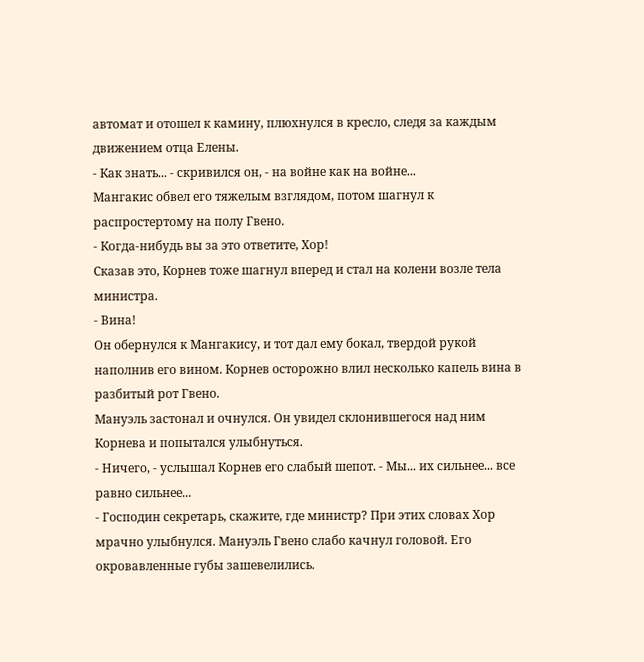автомат и отошел к камину, плюхнулся в кресло, следя за каждым движением отца Елены.
- Как знать... - скривился он, - на войне как на войне...
Мангакис обвел его тяжелым взглядом, потом шагнул к распростертому на полу Гвено.
- Когда-нибудь вы за это ответите, Хор!
Сказав это, Корнев тоже шагнул вперед и стал на колени возле тела министра.
- Вина!
Он обернулся к Мангакису, и тот дал ему бокал, твердой рукой наполнив его вином. Корнев осторожно влил несколько капель вина в разбитый рот Гвено.
Мануэль застонал и очнулся. Он увидел склонившегося над ним Корнева и попытался улыбнуться.
- Ничего, - услышал Корнев его слабый шепот. - Мы... их сильнее... все равно сильнее...
- Господин секретарь, скажите, где министр? При этих словах Хор мрачно улыбнулся. Мануэль Гвено слабо качнул головой. Его окровавленные губы зашевелились.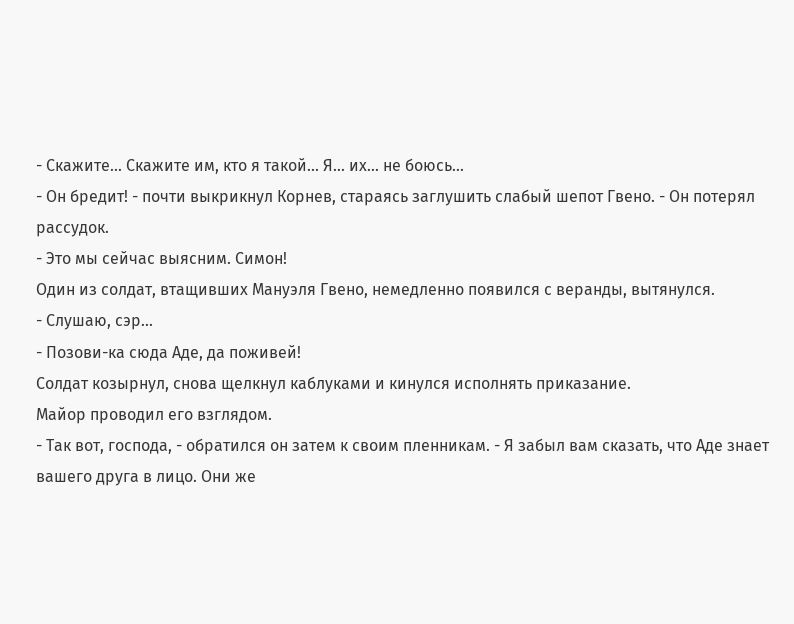- Скажите... Скажите им, кто я такой... Я... их... не боюсь...
- Он бредит! - почти выкрикнул Корнев, стараясь заглушить слабый шепот Гвено. - Он потерял рассудок.
- Это мы сейчас выясним. Симон!
Один из солдат, втащивших Мануэля Гвено, немедленно появился с веранды, вытянулся.
- Слушаю, сэр...
- Позови-ка сюда Аде, да поживей!
Солдат козырнул, снова щелкнул каблуками и кинулся исполнять приказание.
Майор проводил его взглядом.
- Так вот, господа, - обратился он затем к своим пленникам. - Я забыл вам сказать, что Аде знает вашего друга в лицо. Они же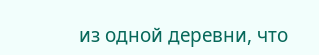из одной деревни, что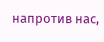напротив нас,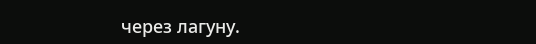через лагуну.